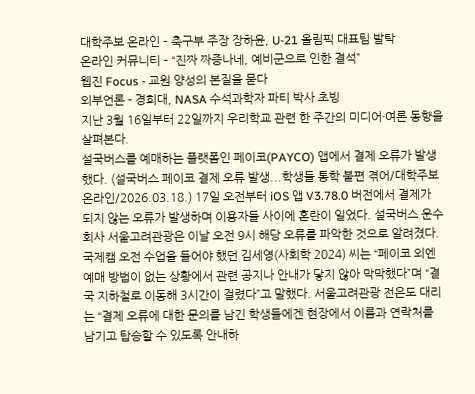대학주보 온라인 – 축구부 주장 장하윤, U-21 올림픽 대표팀 발탁
온라인 커뮤니티 – “진짜 짜증나네, 예비군으로 인한 결석”
웹진 Focus - 교원 양성의 본질을 묻다
외부언론 - 경희대, NASA 수석과학자 파티 박사 초빙
지난 3월 16일부터 22일까지 우리학교 관련 한 주간의 미디어·여론 동향을 살펴본다.
설국버스를 예매하는 플랫폼인 페이코(PAYCO) 앱에서 결제 오류가 발생했다. (설국버스 페이코 결제 오류 발생...학생들 통학 불편 겪어/대학주보 온라인/2026.03.18.) 17일 오전부터 iOS 앱 V3.78.0 버전에서 결제가 되지 않는 오류가 발생하며 이용자들 사이에 혼란이 일었다. 설국버스 운수회사 서울고려관광은 이날 오전 9시 해당 오류를 파악한 것으로 알려졌다. 국제캠 오전 수업을 들어야 했던 김세영(사회학 2024) 씨는 “페이코 외엔 예매 방법이 없는 상황에서 관련 공지나 안내가 닿지 않아 막막했다”며 “결국 지하철로 이동해 3시간이 걸렸다”고 말했다. 서울고려관광 전은도 대리는 “결제 오류에 대한 문의를 남긴 학생들에겐 현장에서 이름과 연락처를 남기고 탑승할 수 있도록 안내하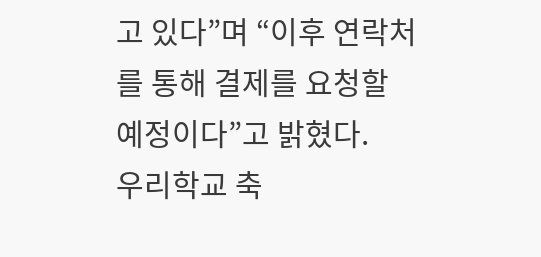고 있다”며 “이후 연락처를 통해 결제를 요청할 예정이다”고 밝혔다.
우리학교 축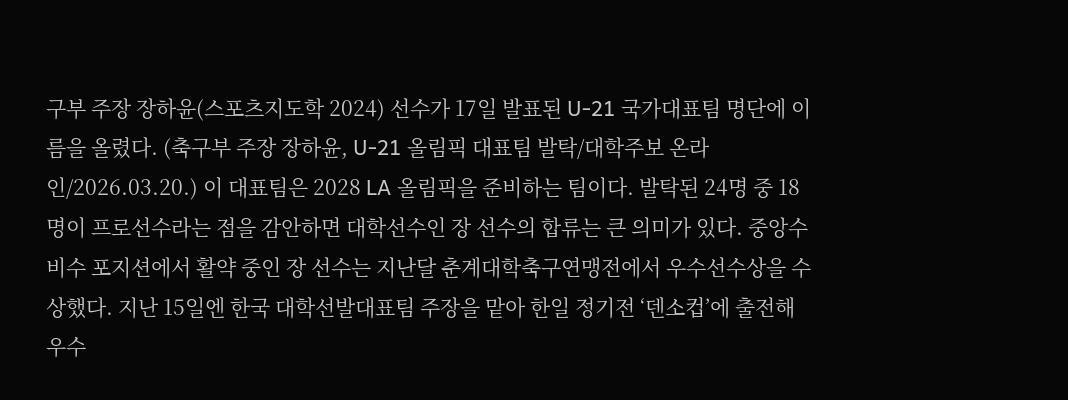구부 주장 장하윤(스포츠지도학 2024) 선수가 17일 발표된 U-21 국가대표팀 명단에 이름을 올렸다. (축구부 주장 장하윤, U-21 올림픽 대표팀 발탁/대학주보 온라인/2026.03.20.) 이 대표팀은 2028 LA 올림픽을 준비하는 팀이다. 발탁된 24명 중 18명이 프로선수라는 점을 감안하면 대학선수인 장 선수의 합류는 큰 의미가 있다. 중앙수비수 포지션에서 활약 중인 장 선수는 지난달 춘계대학축구연맹전에서 우수선수상을 수상했다. 지난 15일엔 한국 대학선발대표팀 주장을 맡아 한일 정기전 ‘덴소컵’에 출전해 우수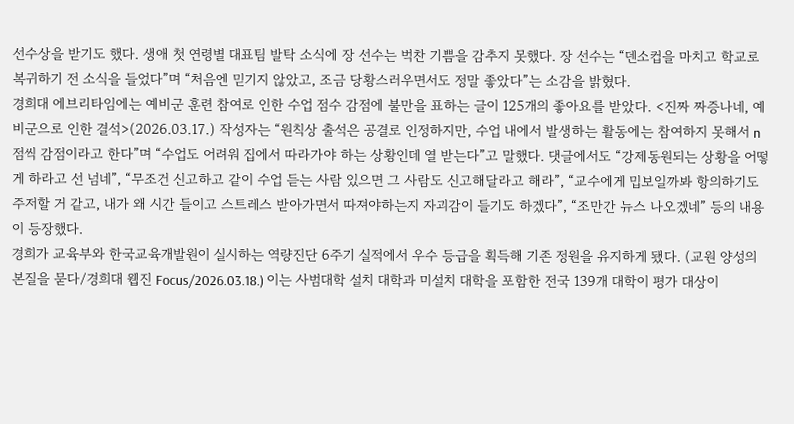선수상을 받기도 했다. 생애 첫 연령별 대표팀 발탁 소식에 장 선수는 벅찬 기쁨을 감추지 못했다. 장 선수는 “덴소컵을 마치고 학교로 복귀하기 전 소식을 들었다”며 “처음엔 믿기지 않았고, 조금 당황스러우면서도 정말 좋았다”는 소감을 밝혔다.
경희대 에브리타임에는 예비군 훈련 참여로 인한 수업 점수 감점에 불만을 표하는 글이 125개의 좋아요를 받았다. <진짜 짜증나네, 예비군으로 인한 결석>(2026.03.17.) 작성자는 “원칙상 출석은 공결로 인정하지만, 수업 내에서 발생하는 활동에는 참여하지 못해서 n점씩 감점이라고 한다”며 “수업도 어려워 집에서 따라가야 하는 상황인데 열 받는다”고 말했다. 댓글에서도 “강제동원되는 상황을 어떻게 하라고 선 넘네”, “무조건 신고하고 같이 수업 듣는 사람 있으면 그 사람도 신고해달라고 해라”, “교수에게 밉보일까봐 항의하기도 주저할 거 같고, 내가 왜 시간 들이고 스트레스 받아가면서 따져야하는지 자괴감이 들기도 하겠다”, “조만간 뉴스 나오겠네” 등의 내용이 등장했다.
경희가 교육부와 한국교육개발원이 실시하는 역량진단 6주기 실적에서 우수 등급을 획득해 기존 정원을 유지하게 됐다. (교원 양성의 본질을 묻다/경희대 웹진 Focus/2026.03.18.) 이는 사범대학 설치 대학과 미설치 대학을 포함한 전국 139개 대학이 평가 대상이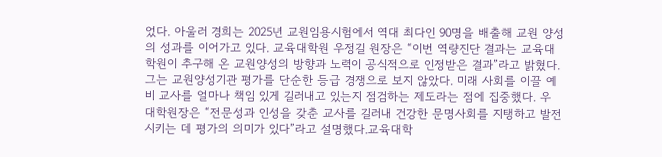었다. 아울러 경희는 2025년 교원임용시험에서 역대 최다인 90명을 배출해 교원 양성의 성과를 이어가고 있다. 교육대학원 우정길 원장은 “이번 역량진단 결과는 교육대학원이 추구해 온 교원양성의 방향과 노력이 공식적으로 인정받은 결과”라고 밝혔다. 그는 교원양성기관 평가를 단순한 등급 경쟁으로 보지 않았다. 미래 사회를 이끌 예비 교사를 얼마나 책임 있게 길러내고 있는지 점검하는 제도라는 점에 집중했다. 우 대학원장은 “전문성과 인성을 갖춘 교사를 길러내 건강한 문명사회를 지탱하고 발전시키는 데 평가의 의미가 있다”라고 설명했다.교육대학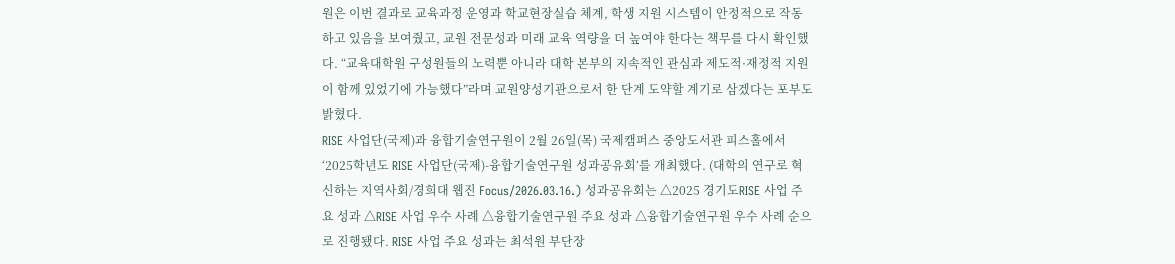원은 이번 결과로 교육과정 운영과 학교현장실습 체계, 학생 지원 시스템이 안정적으로 작동하고 있음을 보여줬고, 교원 전문성과 미래 교육 역량을 더 높여야 한다는 책무를 다시 확인했다. “교육대학원 구성원들의 노력뿐 아니라 대학 본부의 지속적인 관심과 제도적·재정적 지원이 함께 있었기에 가능했다”라며 교원양성기관으로서 한 단계 도약할 계기로 삼겠다는 포부도 밝혔다.
RISE 사업단(국제)과 융합기술연구원이 2월 26일(목) 국제캠퍼스 중앙도서관 피스홀에서 ‘2025학년도 RISE 사업단(국제)-융합기술연구원 성과공유회’를 개최했다. (대학의 연구로 혁신하는 지역사회/경희대 웹진 Focus/2026.03.16.) 성과공유회는 △2025 경기도RISE 사업 주요 성과 △RISE 사업 우수 사례 △융합기술연구원 주요 성과 △융합기술연구원 우수 사례 순으로 진행됐다. RISE 사업 주요 성과는 최석원 부단장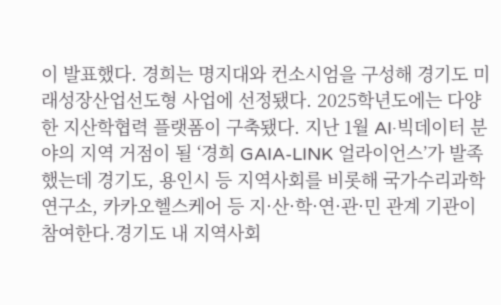이 발표했다. 경희는 명지대와 컨소시엄을 구성해 경기도 미래성장산업선도형 사업에 선정됐다. 2025학년도에는 다양한 지산학협력 플랫폼이 구축됐다. 지난 1월 AI·빅데이터 분야의 지역 거점이 될 ‘경희 GAIA-LINK 얼라이언스’가 발족했는데 경기도, 용인시 등 지역사회를 비롯해 국가수리과학연구소, 카카오헬스케어 등 지·산·학·연·관·민 관계 기관이 참여한다.경기도 내 지역사회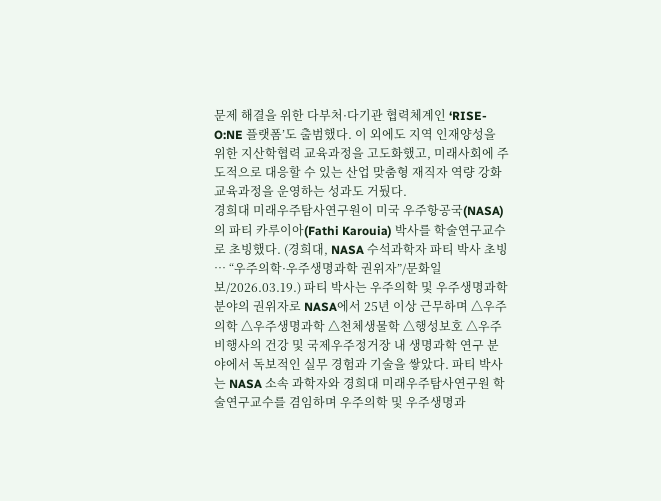문제 해결을 위한 다부처·다기관 협력체계인 ‘RISE-O:NE 플랫폼’도 출범했다. 이 외에도 지역 인재양성을 위한 지산학협력 교육과정을 고도화했고, 미래사회에 주도적으로 대응할 수 있는 산업 맞춤형 재직자 역량 강화 교육과정을 운영하는 성과도 거뒀다.
경희대 미래우주탐사연구원이 미국 우주항공국(NASA)의 파티 카루이아(Fathi Karouia) 박사를 학술연구교수로 초빙했다. (경희대, NASA 수석과학자 파티 박사 초빙 … “우주의학·우주생명과학 권위자”/문화일보/2026.03.19.) 파티 박사는 우주의학 및 우주생명과학 분야의 권위자로 NASA에서 25년 이상 근무하며 △우주의학 △우주생명과학 △천체생물학 △행성보호 △우주비행사의 건강 및 국제우주정거장 내 생명과학 연구 분야에서 독보적인 실무 경험과 기술을 쌓았다. 파티 박사는 NASA 소속 과학자와 경희대 미래우주탐사연구원 학술연구교수를 겸임하며 우주의학 및 우주생명과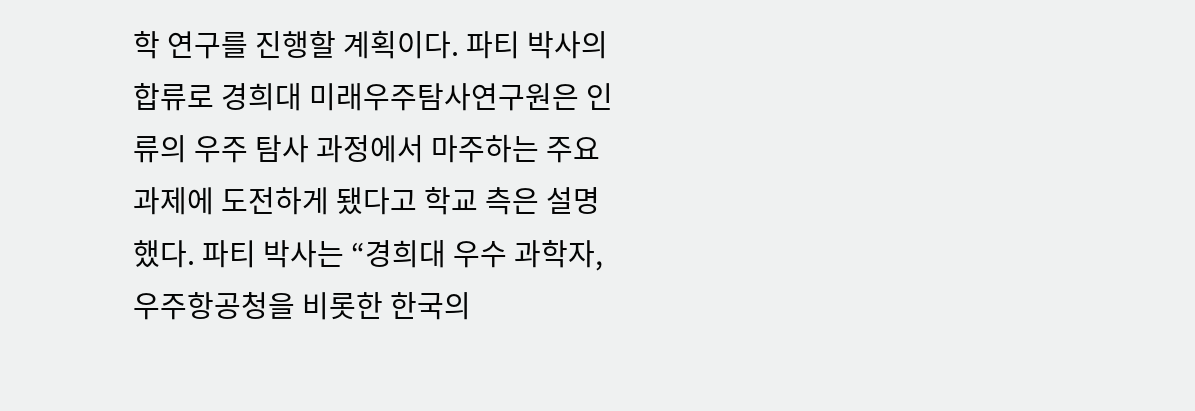학 연구를 진행할 계획이다. 파티 박사의 합류로 경희대 미래우주탐사연구원은 인류의 우주 탐사 과정에서 마주하는 주요 과제에 도전하게 됐다고 학교 측은 설명했다. 파티 박사는 “경희대 우수 과학자, 우주항공청을 비롯한 한국의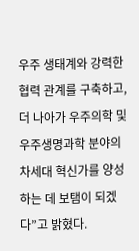우주 생태계와 강력한 협력 관계를 구축하고, 더 나아가 우주의학 및 우주생명과학 분야의 차세대 혁신가를 양성하는 데 보탬이 되겠다”고 밝혔다.